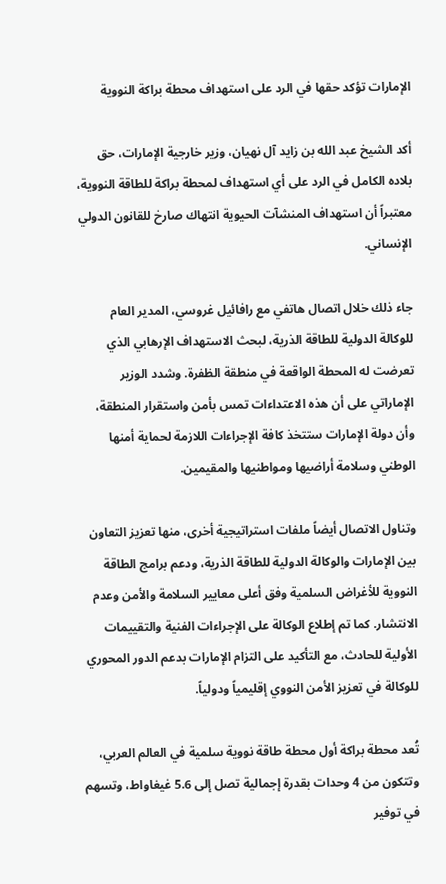الإمارات تؤكد حقها في الرد على استهداف محطة براكة النووية

أكد الشيخ عبد الله بن زايد آل نهيان، وزير خارجية الإمارات، حق بلاده الكامل في الرد على أي استهداف لمحطة براكة للطاقة النووية، معتبراً أن استهداف المنشآت الحيوية انتهاك صارخ للقانون الدولي الإنساني.

جاء ذلك خلال اتصال هاتفي مع رافائيل غروسي، المدير العام للوكالة الدولية للطاقة الذرية، لبحث الاستهداف الإرهابي الذي تعرضت له المحطة الواقعة في منطقة الظفرة. وشدد الوزير الإماراتي على أن هذه الاعتداءات تمس بأمن واستقرار المنطقة، وأن دولة الإمارات ستتخذ كافة الإجراءات اللازمة لحماية أمنها الوطني وسلامة أراضيها ومواطنيها والمقيمين.

وتناول الاتصال أيضاً ملفات استراتيجية أخرى، منها تعزيز التعاون بين الإمارات والوكالة الدولية للطاقة الذرية، ودعم برامج الطاقة النووية للأغراض السلمية وفق أعلى معايير السلامة والأمن وعدم الانتشار. كما تم إطلاع الوكالة على الإجراءات الفنية والتقييمات الأولية للحادث، مع التأكيد على التزام الإمارات بدعم الدور المحوري للوكالة في تعزيز الأمن النووي إقليمياً ودولياً.

تُعد محطة براكة أول محطة طاقة نووية سلمية في العالم العربي، وتتكون من 4 وحدات بقدرة إجمالية تصل إلى 5.6 غيغاواط، وتسهم في توفير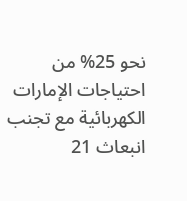نحو 25% من احتياجات الإمارات الكهربائية مع تجنب انبعاث 21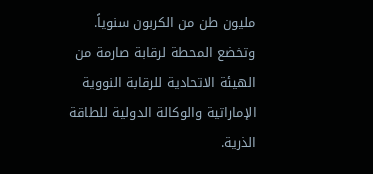مليون طن من الكربون سنوياً. وتخضع المحطة لرقابة صارمة من الهيئة الاتحادية للرقابة النووية الإماراتية والوكالة الدولية للطاقة الذرية.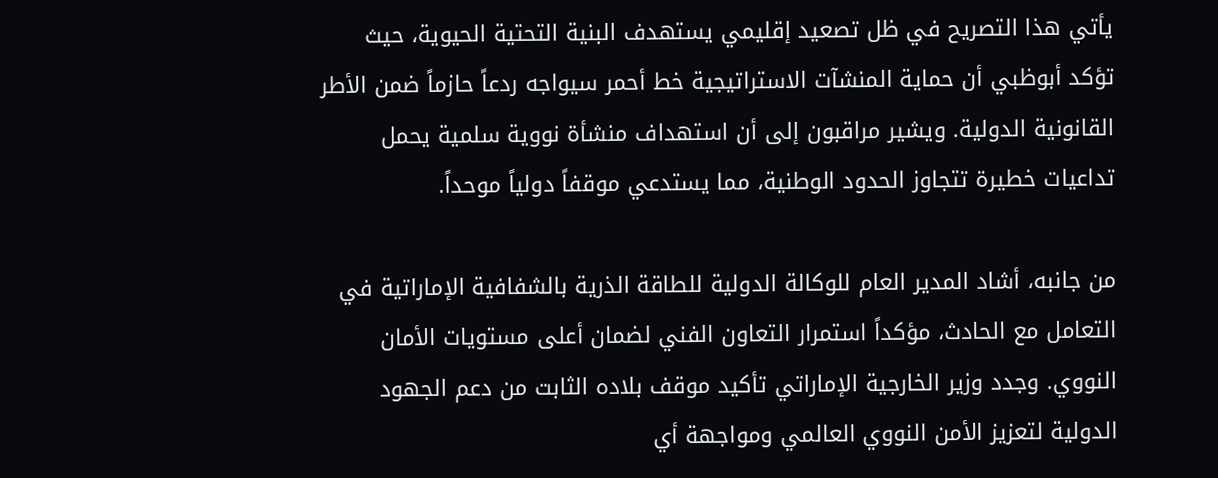يأتي هذا التصريح في ظل تصعيد إقليمي يستهدف البنية التحتية الحيوية، حيث تؤكد أبوظبي أن حماية المنشآت الاستراتيجية خط أحمر سيواجه ردعاً حازماً ضمن الأطر القانونية الدولية. ويشير مراقبون إلى أن استهداف منشأة نووية سلمية يحمل تداعيات خطيرة تتجاوز الحدود الوطنية، مما يستدعي موقفاً دولياً موحداً.

من جانبه، أشاد المدير العام للوكالة الدولية للطاقة الذرية بالشفافية الإماراتية في التعامل مع الحادث، مؤكداً استمرار التعاون الفني لضمان أعلى مستويات الأمان النووي. وجدد وزير الخارجية الإماراتي تأكيد موقف بلاده الثابت من دعم الجهود الدولية لتعزيز الأمن النووي العالمي ومواجهة أي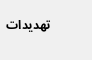تهديدات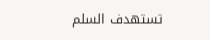تستهدف السلم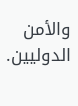والأمن الدوليين.